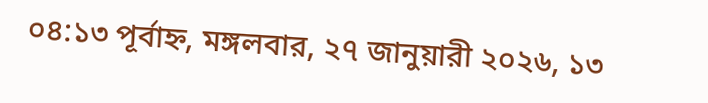০৪:১৩ পূর্বাহ্ন, মঙ্গলবার, ২৭ জানুয়ারী ২০২৬, ১৩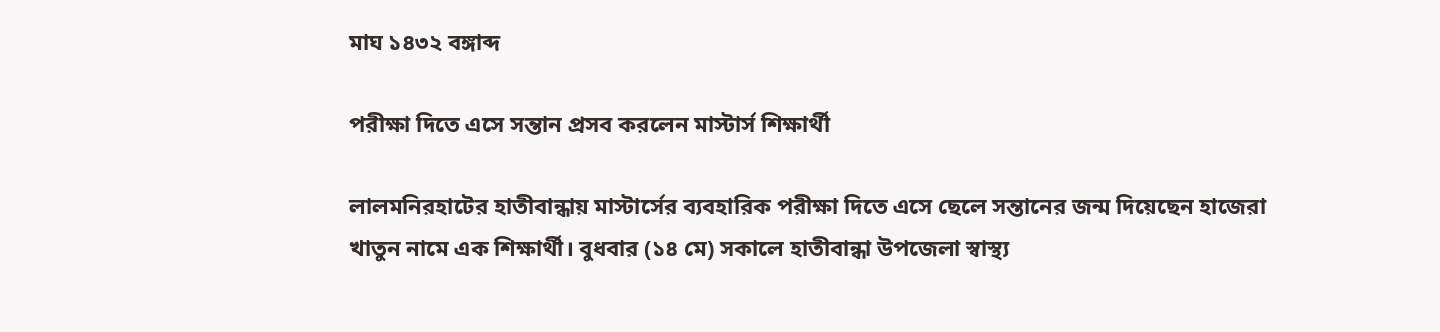মাঘ ১৪৩২ বঙ্গাব্দ

পরীক্ষা দিতে এসে সন্তান প্রসব করলেন মাস্টার্স শিক্ষার্থী

লালমনিরহাটের হাতীবান্ধায় মাস্টার্সের ব্যবহারিক পরীক্ষা দিতে এসে ছেলে সন্তানের জন্ম দিয়েছেন হাজেরা খাতুন নামে এক শিক্ষার্থী। বুধবার (১৪ মে) সকালে হাতীবান্ধা উপজেলা স্বাস্থ্য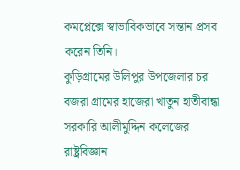কমপ্লেক্সে স্বাভাবিকভাবে সন্তান প্রসব করেন তিনি।
কুড়িগ্রামের উলিপুর উপজেলার চর বজরা গ্রামের হাজেরা খাতুন হাতীবান্ধা সরকারি আলীমুদ্দিন কলেজের রাষ্ট্রবিজ্ঞান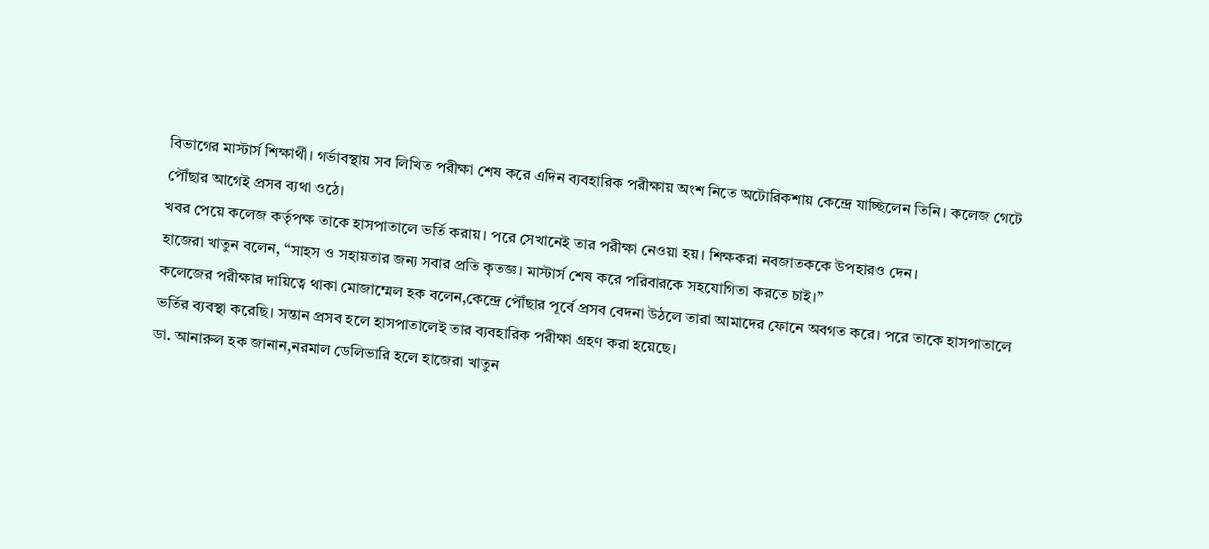বিভাগের মাস্টার্স শিক্ষার্থী। গর্ভাবস্থায় সব লিখিত পরীক্ষা শেষ করে এদিন ব্যবহারিক পরীক্ষায় অংশ নিতে অটোরিকশায় কেন্দ্রে যাচ্ছিলেন তিনি। কলেজ গেটে পৌঁছার আগেই প্রসব ব্যথা ওঠে।
খবর পেয়ে কলেজ কর্তৃপক্ষ তাকে হাসপাতালে ভর্তি করায়। পরে সেখানেই তার পরীক্ষা নেওয়া হয়। শিক্ষকরা নবজাতককে উপহারও দেন।
হাজেরা খাতুন বলেন, “সাহস ও সহায়তার জন্য সবার প্রতি কৃতজ্ঞ। মাস্টার্স শেষ করে পরিবারকে সহযোগিতা করতে চাই।”
কলেজের পরীক্ষার দায়িত্বে থাকা মোজাম্মেল হক বলেন,কেন্দ্রে পৌঁছার পূর্বে প্রসব বেদনা উঠলে তারা আমাদের ফোনে অবগত করে। পরে তাকে হাসপাতালে ভর্তির ব্যবস্থা করেছি। সন্তান প্রসব হলে হাসপাতালেই তার ব্যবহারিক পরীক্ষা গ্রহণ করা হয়েছে।
ডা. আনারুল হক জানান,নরমাল ডেলিভারি হলে হাজেরা খাতুন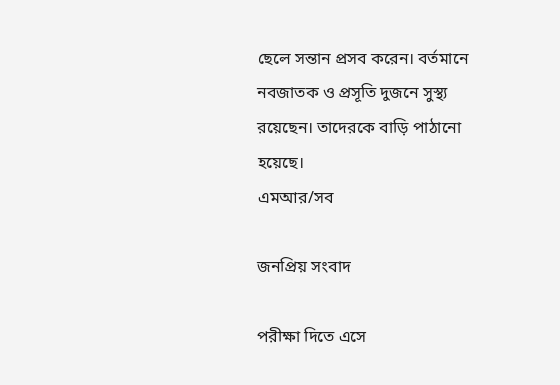ছেলে সন্তান প্রসব করেন। বর্তমানে নবজাতক ও প্রসূতি দুজনে সুস্থ্য রয়েছেন। তাদেরকে বাড়ি পাঠানো হয়েছে।
এমআর/সব

জনপ্রিয় সংবাদ

পরীক্ষা দিতে এসে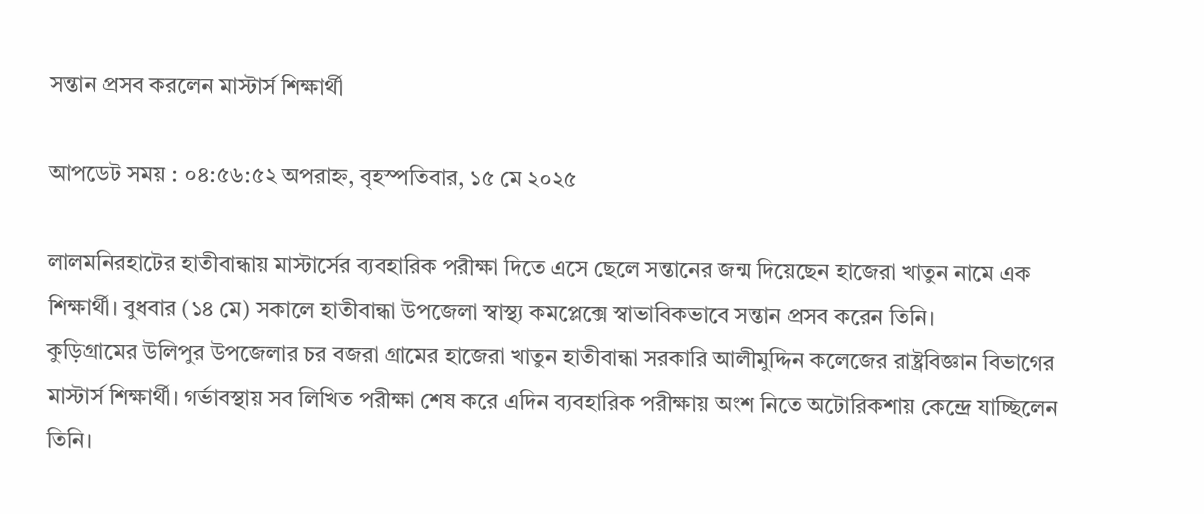সন্তান প্রসব করলেন মাস্টার্স শিক্ষার্থী

আপডেট সময় : ০৪:৫৬:৫২ অপরাহ্ন, বৃহস্পতিবার, ১৫ মে ২০২৫

লালমনিরহাটের হাতীবান্ধায় মাস্টার্সের ব্যবহারিক পরীক্ষা দিতে এসে ছেলে সন্তানের জন্ম দিয়েছেন হাজেরা খাতুন নামে এক শিক্ষার্থী। বুধবার (১৪ মে) সকালে হাতীবান্ধা উপজেলা স্বাস্থ্য কমপ্লেক্সে স্বাভাবিকভাবে সন্তান প্রসব করেন তিনি।
কুড়িগ্রামের উলিপুর উপজেলার চর বজরা গ্রামের হাজেরা খাতুন হাতীবান্ধা সরকারি আলীমুদ্দিন কলেজের রাষ্ট্রবিজ্ঞান বিভাগের মাস্টার্স শিক্ষার্থী। গর্ভাবস্থায় সব লিখিত পরীক্ষা শেষ করে এদিন ব্যবহারিক পরীক্ষায় অংশ নিতে অটোরিকশায় কেন্দ্রে যাচ্ছিলেন তিনি।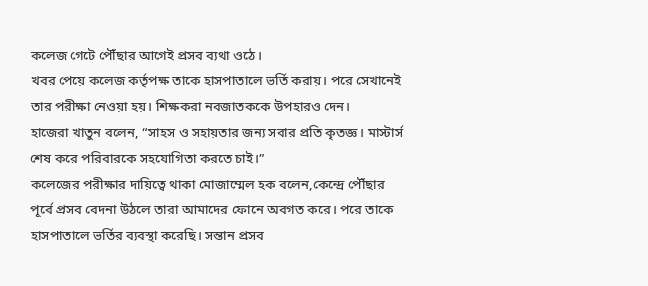কলেজ গেটে পৌঁছার আগেই প্রসব ব্যথা ওঠে।
খবর পেয়ে কলেজ কর্তৃপক্ষ তাকে হাসপাতালে ভর্তি করায়। পরে সেখানেই তার পরীক্ষা নেওয়া হয়। শিক্ষকরা নবজাতককে উপহারও দেন।
হাজেরা খাতুন বলেন, “সাহস ও সহায়তার জন্য সবার প্রতি কৃতজ্ঞ। মাস্টার্স শেষ করে পরিবারকে সহযোগিতা করতে চাই।”
কলেজের পরীক্ষার দায়িত্বে থাকা মোজাম্মেল হক বলেন,কেন্দ্রে পৌঁছার পূর্বে প্রসব বেদনা উঠলে তারা আমাদের ফোনে অবগত করে। পরে তাকে হাসপাতালে ভর্তির ব্যবস্থা করেছি। সন্তান প্রসব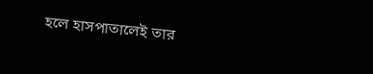হলে হাসপাতালেই তার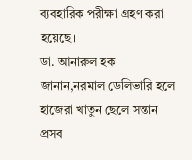ব্যবহারিক পরীক্ষা গ্রহণ করা হয়েছে।
ডা. আনারুল হক জানান,নরমাল ডেলিভারি হলে হাজেরা খাতুন ছেলে সন্তান প্রসব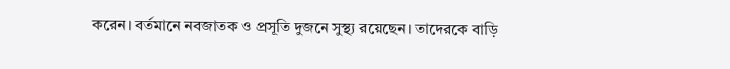করেন। বর্তমানে নবজাতক ও প্রসূতি দুজনে সুস্থ্য রয়েছেন। তাদেরকে বাড়ি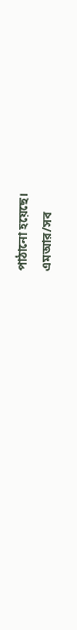পাঠানো হয়েছে।
এমআর/সব